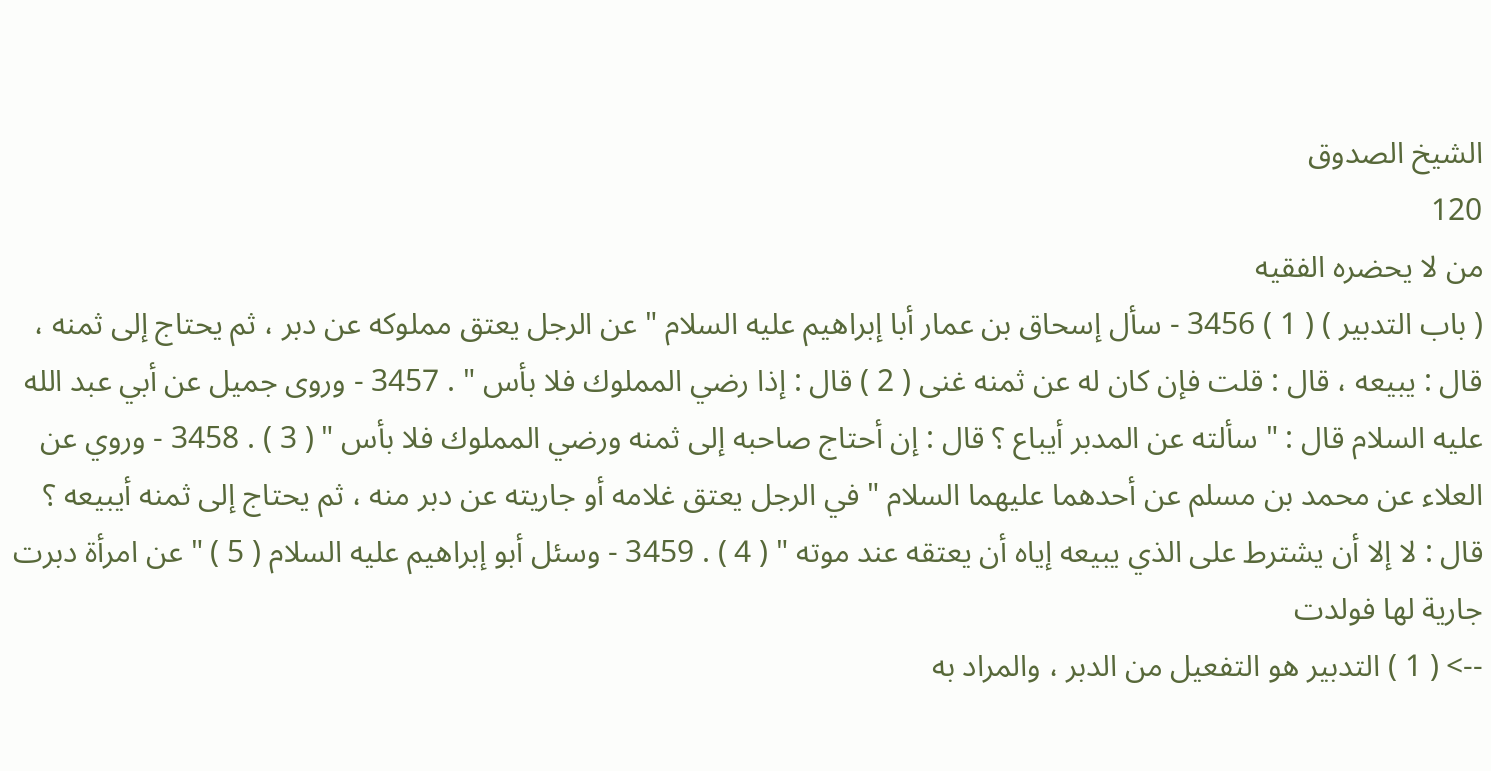الشيخ الصدوق
120
من لا يحضره الفقيه
( باب التدبير ) ( 1 ) 3456 - سأل إسحاق بن عمار أبا إبراهيم عليه السلام " عن الرجل يعتق مملوكه عن دبر ، ثم يحتاج إلى ثمنه ، قال : يبيعه ، قال : قلت فإن كان له عن ثمنه غنى ( 2 ) قال : إذا رضي المملوك فلا بأس " . 3457 - وروى جميل عن أبي عبد الله عليه السلام قال : " سألته عن المدبر أيباع ؟ قال : إن أحتاج صاحبه إلى ثمنه ورضي المملوك فلا بأس " ( 3 ) . 3458 - وروي عن العلاء عن محمد بن مسلم عن أحدهما عليهما السلام " في الرجل يعتق غلامه أو جاريته عن دبر منه ، ثم يحتاج إلى ثمنه أيبيعه ؟ قال : لا إلا أن يشترط على الذي يبيعه إياه أن يعتقه عند موته " ( 4 ) . 3459 - وسئل أبو إبراهيم عليه السلام ( 5 ) " عن امرأة دبرت جارية لها فولدت
--> ( 1 ) التدبير هو التفعيل من الدبر ، والمراد به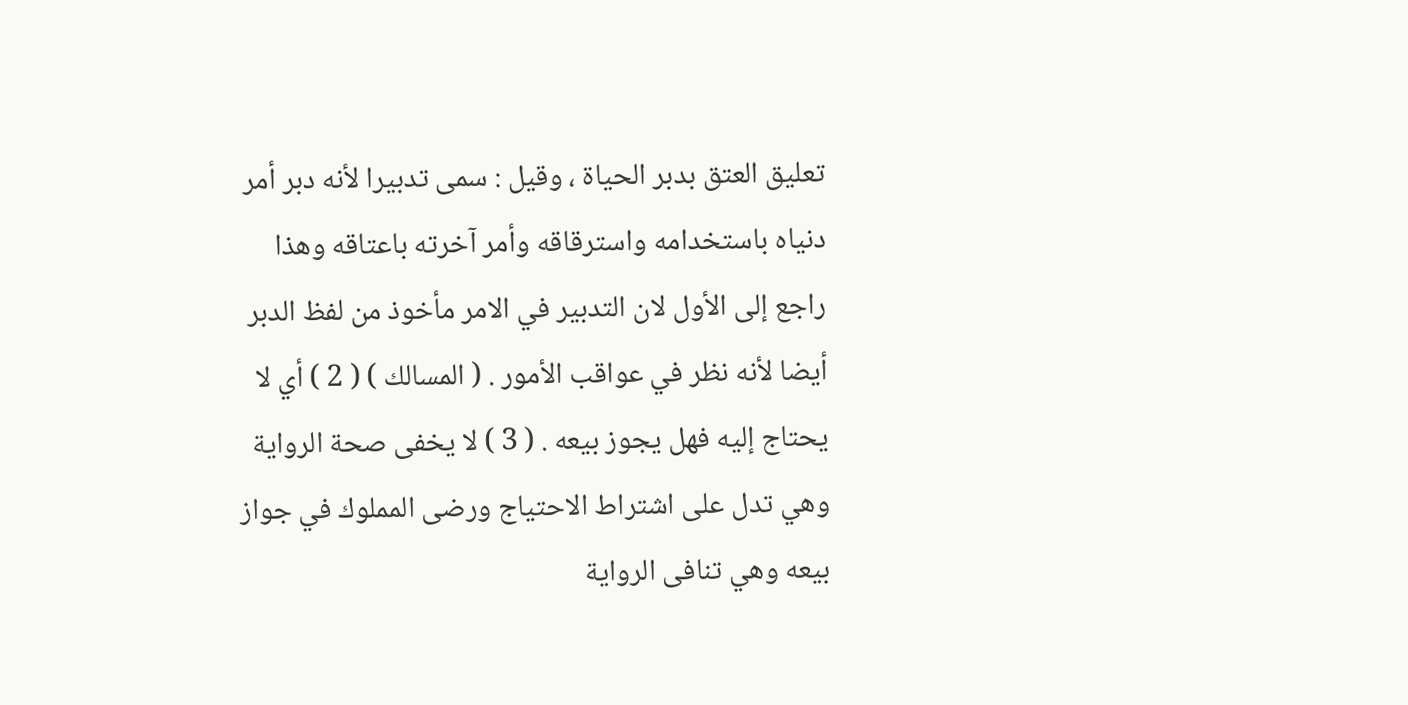تعليق العتق بدبر الحياة ، وقيل : سمى تدبيرا لأنه دبر أمر دنياه باستخدامه واسترقاقه وأمر آخرته باعتاقه وهذا راجع إلى الأول لان التدبير في الامر مأخوذ من لفظ الدبر أيضا لأنه نظر في عواقب الأمور . ( المسالك ) ( 2 ) أي لا يحتاج إليه فهل يجوز بيعه . ( 3 ) لا يخفى صحة الرواية وهي تدل على اشتراط الاحتياج ورضى المملوك في جواز بيعه وهي تنافى الرواية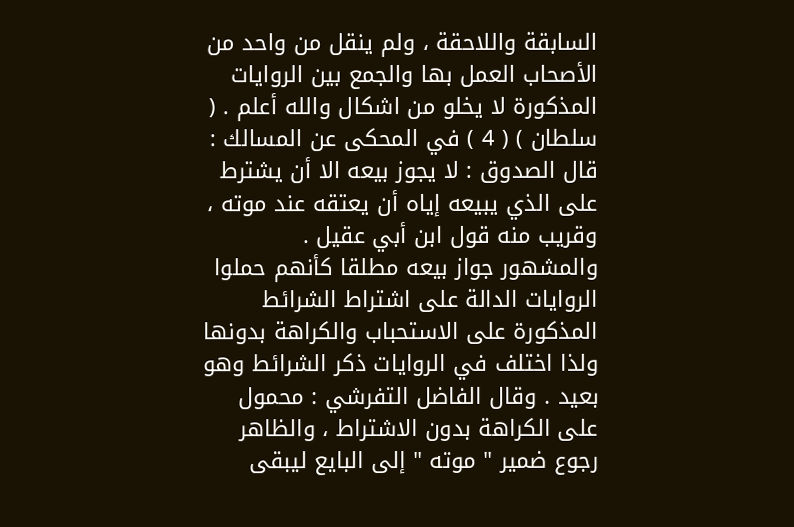السابقة واللاحقة ، ولم ينقل من واحد من الأصحاب العمل بها والجمع بين الروايات المذكورة لا يخلو من اشكال والله أعلم . ( سلطان ) ( 4 ) في المحكى عن المسالك : قال الصدوق : لا يجوز بيعه الا أن يشترط على الذي يبيعه إياه أن يعتقه عند موته ، وقريب منه قول ابن أبي عقيل . والمشهور جواز بيعه مطلقا كأنهم حملوا الروايات الدالة على اشتراط الشرائط المذكورة على الاستحباب والكراهة بدونها ولذا اختلف في الروايات ذكر الشرائط وهو بعيد . وقال الفاضل التفرشي : محمول على الكراهة بدون الاشتراط ، والظاهر رجوع ضمير " موته " إلى البايع ليبقى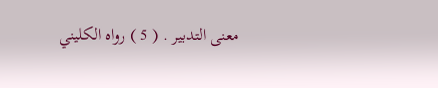معنى التدبير . ( 5 ) رواه الكليني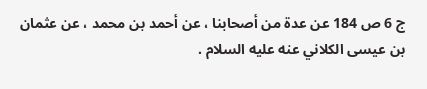ج 6 ص 184 عن عدة من أصحابنا ، عن أحمد بن محمد ، عن عثمان بن عيسى الكلاني عنه عليه السلام .